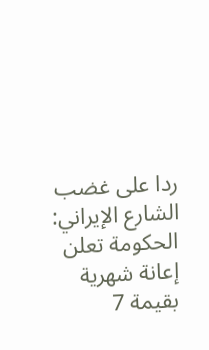ردا على غضب الشارع الإيراني: الحكومة تعلن إعانة شهرية بقيمة 7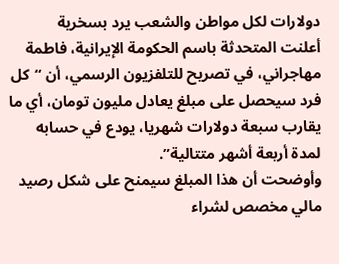دولارات لكل مواطن والشعب يرد بسخرية
أعلنت المتحدثة باسم الحكومة الإيرانية، فاطمة مهاجراني، في تصريح للتلفزيون الرسمي، أن “كل فرد سيحصل على مبلغ يعادل مليون تومان، أي ما يقارب سبعة دولارات شهريا، يودع في حسابه لمدة أربعة أشهر متتالية”.
وأوضحت أن هذا المبلغ سيمنح على شكل رصيد مالي مخصص لشراء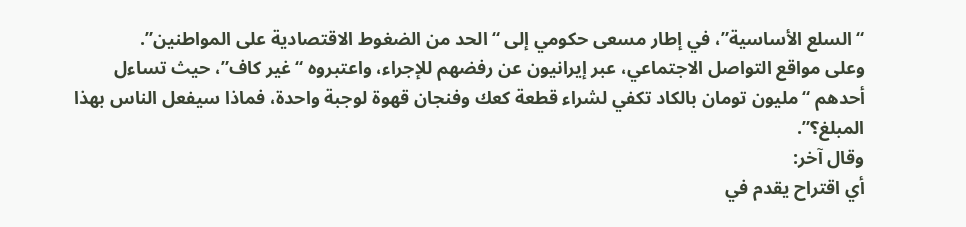“السلع الأساسية”، في إطار مسعى حكومي إلى “الحد من الضغوط الاقتصادية على المواطنين”.
وعلى مواقع التواصل الاجتماعي، عبر إيرانيون عن رفضهم للإجراء، واعتبروه “غير كاف”، حيث تساءل أحدهم “مليون تومان بالكاد تكفي لشراء قطعة كعك وفنجان قهوة لوجبة واحدة، فماذا سيفعل الناس بهذا المبلغ؟”.
وقال آخر:
أي اقتراح يقدم في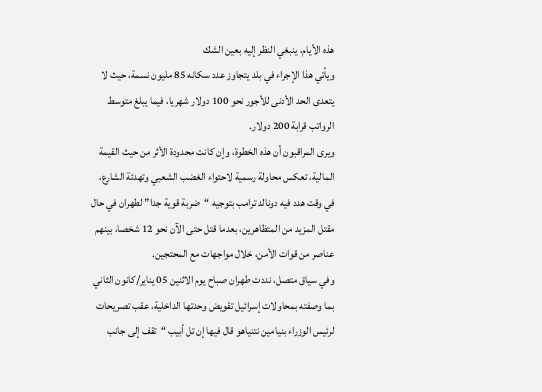هذه الأيام، ينبغي النظر إليه بعين الشك
ويأتي هذا الإجراء في بلد يتجاوز عدد سكانه 85 مليون نسمة، حيث لا يتعدى الحد الأدنى للأجور نحو 100 دولار شهريا، فيما يبلغ متوسط الرواتب قرابة 200 دولار.
ويرى المراقبون أن هذه الخطوة، وإن كانت محدودة الأثر من حيث القيمة المالية، تعكس محاولة رسمية لاحتواء الغضب الشعبي وتهدئة الشارع، في وقت هدد فيه دونالد ترامب بتوجيه “ضربة قوية جدا” لطهران في حال مقتل المزيد من المتظاهرين، بعدما قتل حتى الآن نحو 12 شخصا، بينهم عناصر من قوات الأمن، خلال مواجهات مع المحتجين.
وفي سياق متصل، نددت طهران صباح يوم الاثنين 05 يناير/كانون الثاني بما وصفته بمحاولات إسرائيل تقويض وحدتها الداخلية، عقب تصريحات لرئيس الوزراء بنيامين نتنياهو قال فيها إن تل أبيب “تقف إلى جانب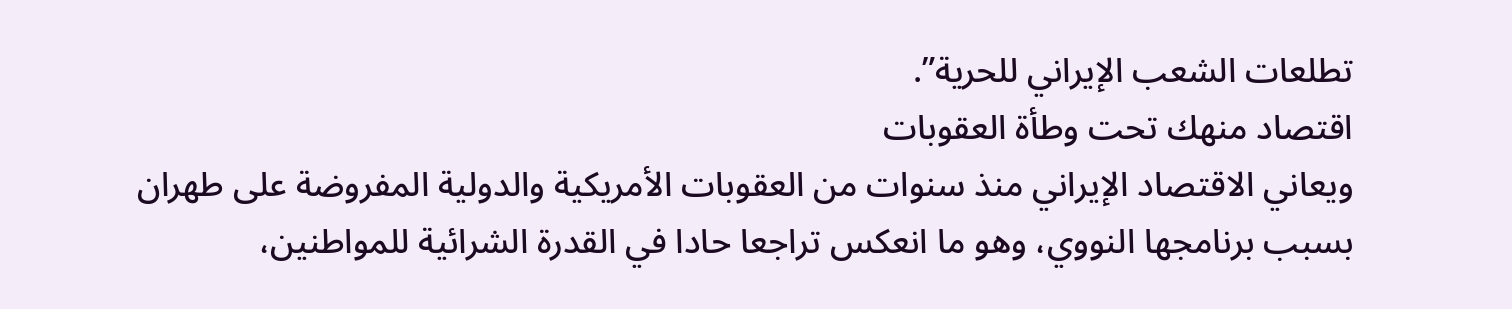تطلعات الشعب الإيراني للحرية”.
اقتصاد منهك تحت وطأة العقوبات
ويعاني الاقتصاد الإيراني منذ سنوات من العقوبات الأمريكية والدولية المفروضة على طهران بسبب برنامجها النووي، وهو ما انعكس تراجعا حادا في القدرة الشرائية للمواطنين،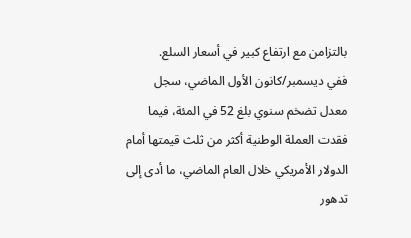بالتزامن مع ارتفاع كبير في أسعار السلع.
ففي ديسمبر/كانون الأول الماضي، سجل معدل تضخم سنوي بلغ 52 في المئة، فيما فقدت العملة الوطنية أكثر من ثلث قيمتها أمام الدولار الأمريكي خلال العام الماضي، ما أدى إلى تدهور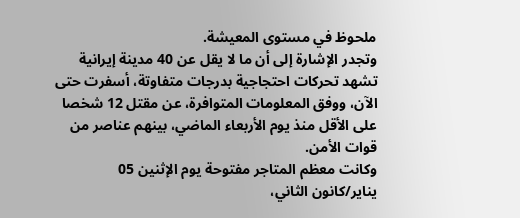ملحوظ في مستوى المعيشة.
وتجدر الإشارة إلى أن ما لا يقل عن 40 مدينة إيرانية تشهد تحركات احتجاجية بدرجات متفاوتة، أسفرت حتى الآن، ووفق المعلومات المتوافرة، عن مقتل 12 شخصا على الأقل منذ يوم الأربعاء الماضي، بينهم عناصر من قوات الأمن.
وكانت معظم المتاجر مفتوحة يوم الإثنين 05 يناير/كانون الثاني،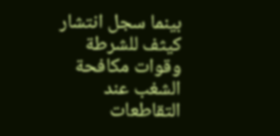بينما سجل انتشار كيثف للشرطة وقوات مكافحة الشغب عند التقاطعات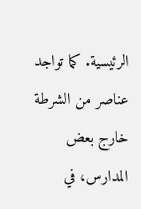الرئيسية. كما تواجد عناصر من الشرطة خارج بعض المدارس، في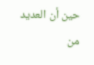حين أن العديد من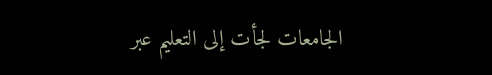الجامعات لجأت إلى التعليم عبر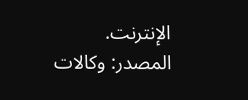الإنترنت.
المصدر: وكالات